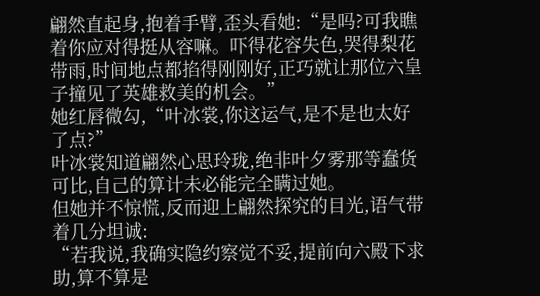翩然直起身,抱着手臂,歪头看她:“是吗?可我瞧着你应对得挺从容嘛。吓得花容失色,哭得梨花带雨,时间地点都掐得刚刚好,正巧就让那位六皇子撞见了英雄救美的机会。”
她红唇微勾,“叶冰裳,你这运气,是不是也太好了点?”
叶冰裳知道翩然心思玲珑,绝非叶夕雾那等蠢货可比,自己的算计未必能完全瞒过她。
但她并不惊慌,反而迎上翩然探究的目光,语气带着几分坦诚:
“若我说,我确实隐约察觉不妥,提前向六殿下求助,算不算是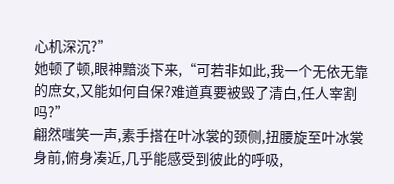心机深沉?”
她顿了顿,眼神黯淡下来,“可若非如此,我一个无依无靠的庶女,又能如何自保?难道真要被毁了清白,任人宰割吗?”
翩然嗤笑一声,素手搭在叶冰裳的颈侧,扭腰旋至叶冰裳身前,俯身凑近,几乎能感受到彼此的呼吸,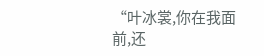“叶冰裳,你在我面前,还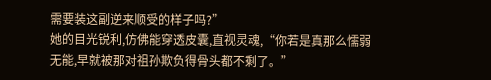需要装这副逆来顺受的样子吗?”
她的目光锐利,仿佛能穿透皮囊,直视灵魂,“你若是真那么懦弱无能,早就被那对祖孙欺负得骨头都不剩了。”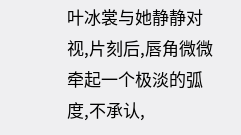叶冰裳与她静静对视,片刻后,唇角微微牵起一个极淡的弧度,不承认,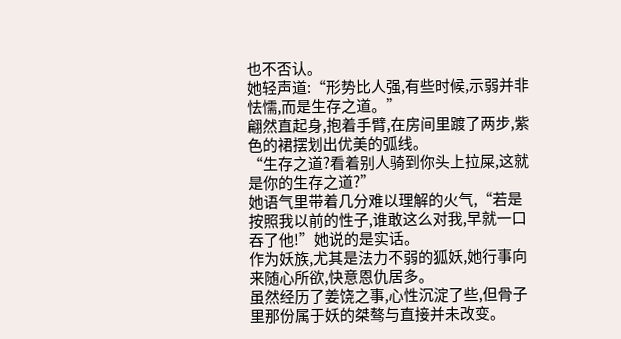也不否认。
她轻声道:“形势比人强,有些时候,示弱并非怯懦,而是生存之道。”
翩然直起身,抱着手臂,在房间里踱了两步,紫色的裙摆划出优美的弧线。
“生存之道?看着别人骑到你头上拉屎,这就是你的生存之道?”
她语气里带着几分难以理解的火气,“若是按照我以前的性子,谁敢这么对我,早就一口吞了他!”她说的是实话。
作为妖族,尤其是法力不弱的狐妖,她行事向来随心所欲,快意恩仇居多。
虽然经历了姜饶之事,心性沉淀了些,但骨子里那份属于妖的桀骜与直接并未改变。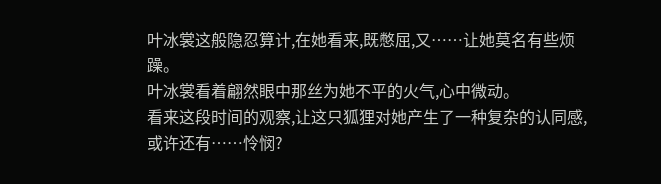叶冰裳这般隐忍算计,在她看来,既憋屈,又……让她莫名有些烦躁。
叶冰裳看着翩然眼中那丝为她不平的火气,心中微动。
看来这段时间的观察,让这只狐狸对她产生了一种复杂的认同感,或许还有……怜悯?